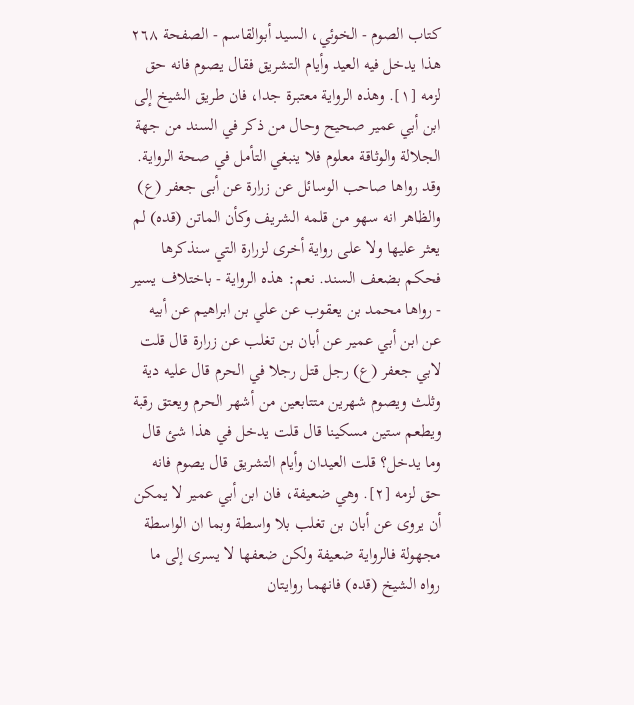كتاب الصوم - الخوئي، السيد أبوالقاسم - الصفحة ٢٦٨
هذا يدخل فيه العيد وأيام التشريق فقال يصوم فانه حق لزمه [١]. وهذه الرواية معتبرة جدا، فان طريق الشيخ إلى ابن أبي عمير صحيح وحال من ذكر في السند من جهة الجلالة والوثاقة معلوم فلا ينبغي التأمل في صحة الرواية. وقد رواها صاحب الوسائل عن زرارة عن أبى جعفر (ع) والظاهر انه سهو من قلمه الشريف وكأن الماتن (قده) لم يعثر عليها ولا على رواية أخرى لزرارة التي سنذكرها فحكم بضعف السند. نعم: هذه الرواية - باختلاف يسير - رواها محمد بن يعقوب عن علي بن ابراهيم عن أبيه عن ابن أبي عمير عن أبان بن تغلب عن زرارة قال قلت لابي جعفر (ع) رجل قتل رجلا في الحرم قال عليه دية وثلث ويصوم شهرين متتابعين من أشهر الحرم ويعتق رقبة ويطعم ستين مسكينا قال قلت يدخل في هذا شئ قال وما يدخل؟ قلت العيدان وأيام التشريق قال يصوم فانه حق لزمه [٢]. وهي ضعيفة، فان ابن أبي عمير لا يمكن أن يروى عن أبان بن تغلب بلا واسطة وبما ان الواسطة مجهولة فالرواية ضعيفة ولكن ضعفها لا يسرى إلى ما رواه الشيخ (قده) فانهما روايتان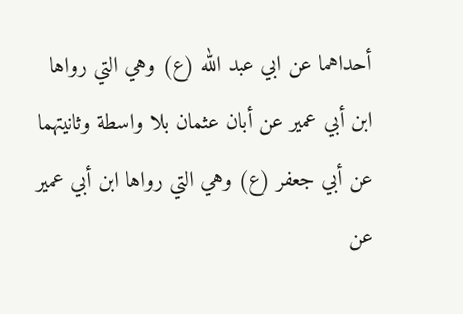أحداهما عن ابي عبد الله (ع) وهي التي رواها ابن أبي عمير عن أبان عثمان بلا واسطة وثانيتهما عن أبي جعفر (ع) وهي التي رواها ابن أبي عمير عن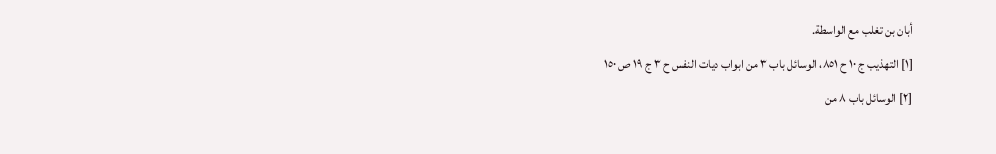أبان بن تغلب مع الواسطة.
[١] التهذيب ج ١٠ ح ٨٥١، الوسائل باب ٣ من ابواب ديات النفس ح ٣ ج ١٩ ص ١٥٠
[٢] الوسائل باب ٨ من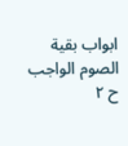ابواب بقية الصوم الواجب ح ٢